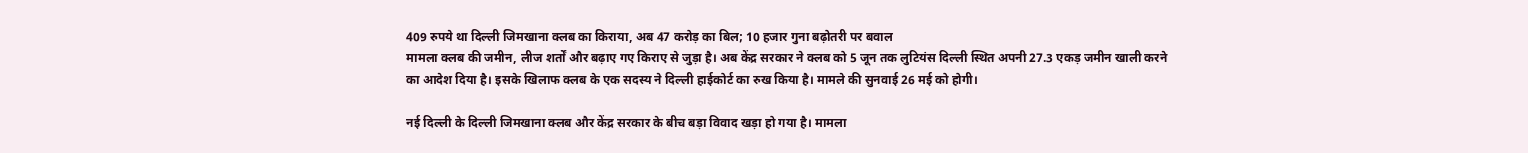409 रुपये था दिल्ली जिमखाना क्लब का किराया, अब 47 करोड़ का बिल; 10 हजार गुना बढ़ोतरी पर बवाल
मामला क्लब की जमीन, लीज शर्तों और बढ़ाए गए किराए से जुड़ा है। अब केंद्र सरकार ने क्लब को 5 जून तक लुटियंस दिल्ली स्थित अपनी 27.3 एकड़ जमीन खाली करने का आदेश दिया है। इसके खिलाफ क्लब के एक सदस्य ने दिल्ली हाईकोर्ट का रुख किया है। मामले की सुनवाई 26 मई को होगी।

नई दिल्ली के दिल्ली जिमखाना क्लब और केंद्र सरकार के बीच बड़ा विवाद खड़ा हो गया है। मामला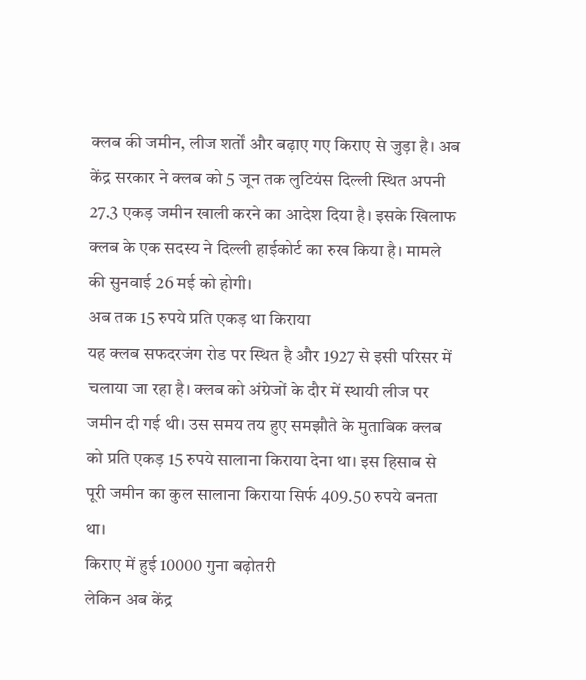क्लब की जमीन, लीज शर्तों और बढ़ाए गए किराए से जुड़ा है। अब केंद्र सरकार ने क्लब को 5 जून तक लुटियंस दिल्ली स्थित अपनी 27.3 एकड़ जमीन खाली करने का आदेश दिया है। इसके खिलाफ क्लब के एक सदस्य ने दिल्ली हाईकोर्ट का रुख किया है। मामले की सुनवाई 26 मई को होगी।
अब तक 15 रुपये प्रति एकड़ था किराया
यह क्लब सफदरजंग रोड पर स्थित है और 1927 से इसी परिसर में चलाया जा रहा है। क्लब को अंग्रेजों के दौर में स्थायी लीज पर जमीन दी गई थी। उस समय तय हुए समझौते के मुताबिक क्लब को प्रति एकड़ 15 रुपये सालाना किराया देना था। इस हिसाब से पूरी जमीन का कुल सालाना किराया सिर्फ 409.50 रुपये बनता था।
किराए में हुई 10000 गुना बढ़ोतरी
लेकिन अब केंद्र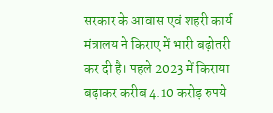सरकार के आवास एवं शहरी कार्य मंत्रालय ने किराए में भारी बढ़ोतरी कर दी है। पहले 2023 में किराया बढ़ाकर करीब 4.10 करोड़ रुपये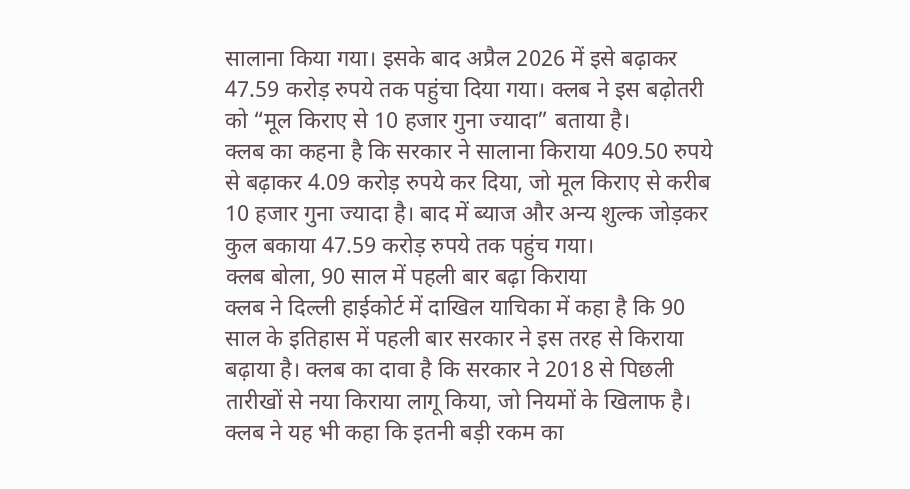सालाना किया गया। इसके बाद अप्रैल 2026 में इसे बढ़ाकर 47.59 करोड़ रुपये तक पहुंचा दिया गया। क्लब ने इस बढ़ोतरी को “मूल किराए से 10 हजार गुना ज्यादा” बताया है।
क्लब का कहना है कि सरकार ने सालाना किराया 409.50 रुपये से बढ़ाकर 4.09 करोड़ रुपये कर दिया, जो मूल किराए से करीब 10 हजार गुना ज्यादा है। बाद में ब्याज और अन्य शुल्क जोड़कर कुल बकाया 47.59 करोड़ रुपये तक पहुंच गया।
क्लब बोला, 90 साल में पहली बार बढ़ा किराया
क्लब ने दिल्ली हाईकोर्ट में दाखिल याचिका में कहा है कि 90 साल के इतिहास में पहली बार सरकार ने इस तरह से किराया बढ़ाया है। क्लब का दावा है कि सरकार ने 2018 से पिछली तारीखों से नया किराया लागू किया, जो नियमों के खिलाफ है। क्लब ने यह भी कहा कि इतनी बड़ी रकम का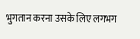भुगतान करना उसके लिए लगभग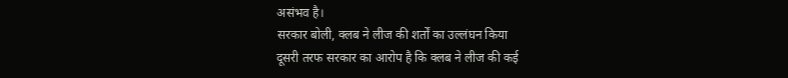असंभव है।
सरकार बोली, क्लब ने लीज की शर्तों का उल्लंघन किया
दूसरी तरफ सरकार का आरोप है कि क्लब ने लीज की कई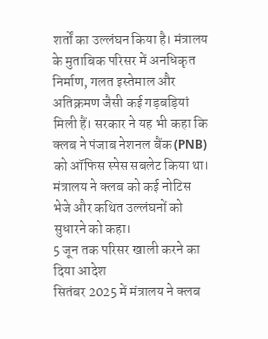शर्तों का उल्लंघन किया है। मंत्रालय के मुताबिक परिसर में अनधिकृत निर्माण, गलत इस्तेमाल और अतिक्रमण जैसी कई गड़बड़ियां मिली हैं। सरकार ने यह भी कहा कि क्लब ने पंजाब नेशनल बैंक (PNB) को ऑफिस स्पेस सबलेट किया था। मंत्रालय ने क्लब को कई नोटिस भेजे और कथित उल्लंघनों को सुधारने को कहा।
5 जून तक परिसर खाली करने का दिया आदेश
सितंबर 2025 में मंत्रालय ने क्लब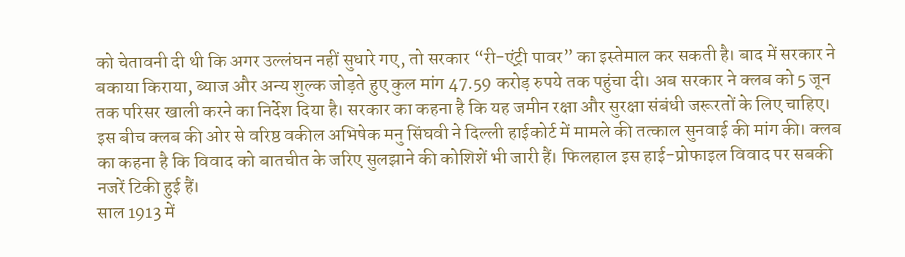को चेतावनी दी थी कि अगर उल्लंघन नहीं सुधारे गए, तो सरकार “री-एंट्री पावर” का इस्तेमाल कर सकती है। बाद में सरकार ने बकाया किराया, ब्याज और अन्य शुल्क जोड़ते हुए कुल मांग 47.59 करोड़ रुपये तक पहुंचा दी। अब सरकार ने क्लब को 5 जून तक परिसर खाली करने का निर्देश दिया है। सरकार का कहना है कि यह जमीन रक्षा और सुरक्षा संबंधी जरूरतों के लिए चाहिए।
इस बीच क्लब की ओर से वरिष्ठ वकील अभिषेक मनु सिंघवी ने दिल्ली हाईकोर्ट में मामले की तत्काल सुनवाई की मांग की। क्लब का कहना है कि विवाद को बातचीत के जरिए सुलझाने की कोशिशें भी जारी हैं। फिलहाल इस हाई-प्रोफाइल विवाद पर सबकी नजरें टिकी हुई हैं।
साल 1913 में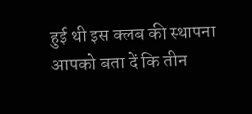हुई थी इस क्लब की स्थापना
आपको बता दें कि तीन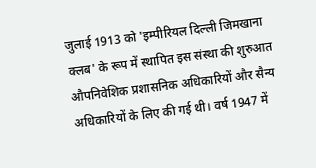जुलाई 1913 को 'इम्पीरियल दिल्ली जिमखाना क्लब' के रूप में स्थापित इस संस्था की शुरुआत औपनिवेशिक प्रशासनिक अधिकारियों और सैन्य अधिकारियों के लिए की गई थी। वर्ष 1947 में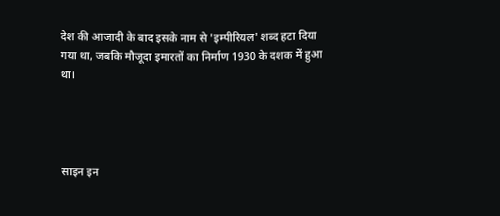देश की आजादी के बाद इसके नाम से 'इम्पीरियल' शब्द हटा दिया गया था, जबकि मौजूदा इमारतों का निर्माण 1930 के दशक में हुआ था।




साइन इन